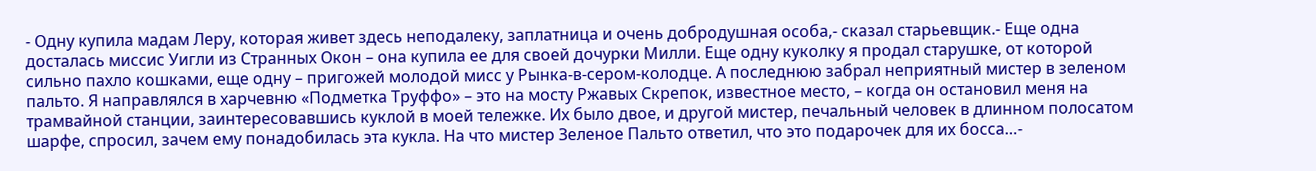- Одну купила мадам Леру, которая живет здесь неподалеку, заплатница и очень добродушная особа,- сказал старьевщик.- Еще одна досталась миссис Уигли из Странных Окон – она купила ее для своей дочурки Милли. Еще одну куколку я продал старушке, от которой сильно пахло кошками, еще одну – пригожей молодой мисс у Рынка-в-сером-колодце. А последнюю забрал неприятный мистер в зеленом пальто. Я направлялся в харчевню «Подметка Труффо» – это на мосту Ржавых Скрепок, известное место, – когда он остановил меня на трамвайной станции, заинтересовавшись куклой в моей тележке. Их было двое, и другой мистер, печальный человек в длинном полосатом шарфе, спросил, зачем ему понадобилась эта кукла. На что мистер Зеленое Пальто ответил, что это подарочек для их босса…-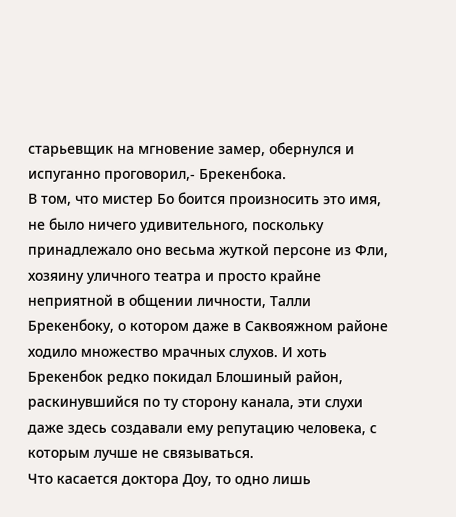старьевщик на мгновение замер, обернулся и испуганно проговорил,- Брекенбока.
В том, что мистер Бо боится произносить это имя, не было ничего удивительного, поскольку принадлежало оно весьма жуткой персоне из Фли, хозяину уличного театра и просто крайне неприятной в общении личности, Талли Брекенбоку, о котором даже в Саквояжном районе ходило множество мрачных слухов. И хоть Брекенбок редко покидал Блошиный район, раскинувшийся по ту сторону канала, эти слухи даже здесь создавали ему репутацию человека, с которым лучше не связываться.
Что касается доктора Доу, то одно лишь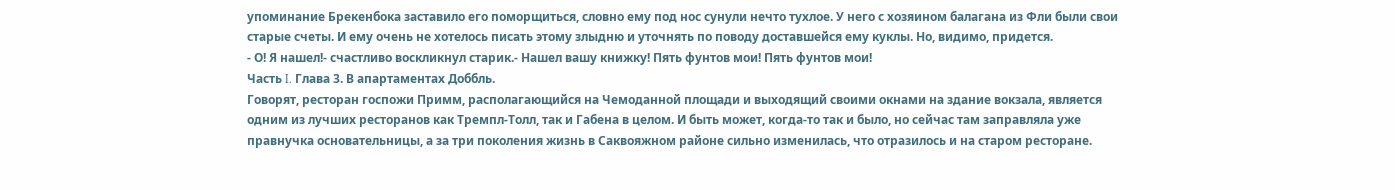упоминание Брекенбока заставило его поморщиться, словно ему под нос сунули нечто тухлое. У него с хозяином балагана из Фли были свои старые счеты. И ему очень не хотелось писать этому злыдню и уточнять по поводу доставшейся ему куклы. Но, видимо, придется.
- О! Я нашел!- счастливо воскликнул старик.- Нашел вашу книжку! Пять фунтов мои! Пять фунтов мои!
Часть I. Глава 3. В апартаментах Доббль.
Говорят, ресторан госпожи Примм, располагающийся на Чемоданной площади и выходящий своими окнами на здание вокзала, является одним из лучших ресторанов как Тремпл-Толл, так и Габена в целом. И быть может, когда-то так и было, но сейчас там заправляла уже правнучка основательницы, а за три поколения жизнь в Саквояжном районе сильно изменилась, что отразилось и на старом ресторане.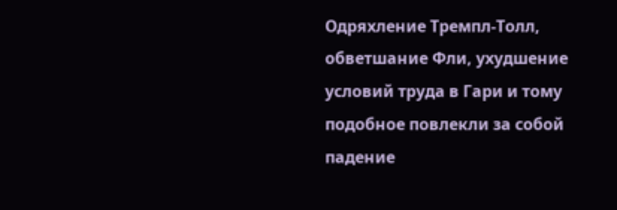Одряхление Тремпл-Толл, обветшание Фли, ухудшение условий труда в Гари и тому подобное повлекли за собой падение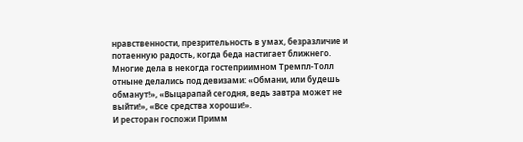нравственности, презрительность в умах, безразличие и потаенную радость, когда беда настигает ближнего. Многие дела в некогда гостеприимном Тремпл-Толл отныне делались под девизами: «Обмани, или будешь обманут!», «Выцарапай сегодня, ведь завтра может не выйти!», «Все средства хороши!».
И ресторан госпожи Примм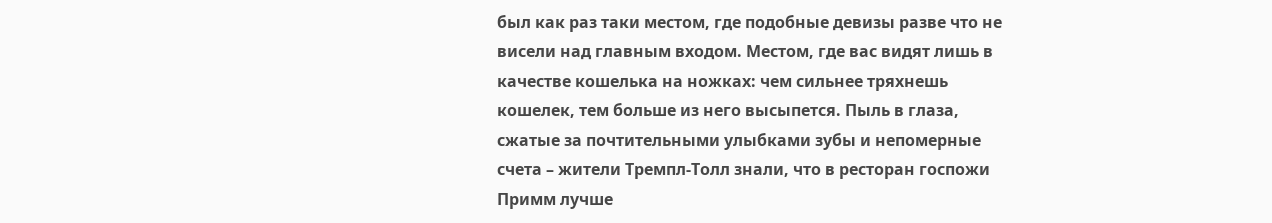был как раз таки местом, где подобные девизы разве что не висели над главным входом. Местом, где вас видят лишь в качестве кошелька на ножках: чем сильнее тряхнешь кошелек, тем больше из него высыпется. Пыль в глаза, сжатые за почтительными улыбками зубы и непомерные счета – жители Тремпл-Толл знали, что в ресторан госпожи Примм лучше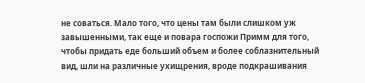не соваться. Мало того, что цены там были слишком уж завышенными, так еще и повара госпожи Примм для того, чтобы придать еде больший объем и более соблазнительный вид, шли на различные ухищрения, вроде подкрашивания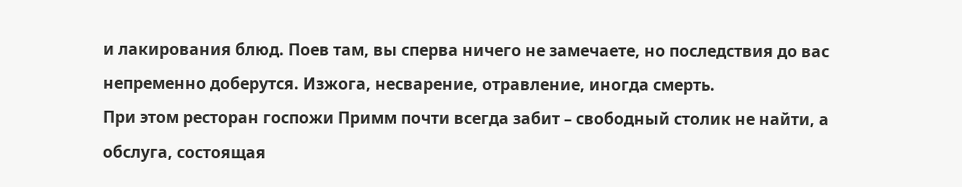и лакирования блюд. Поев там, вы сперва ничего не замечаете, но последствия до вас непременно доберутся. Изжога, несварение, отравление, иногда смерть.
При этом ресторан госпожи Примм почти всегда забит – свободный столик не найти, а обслуга, состоящая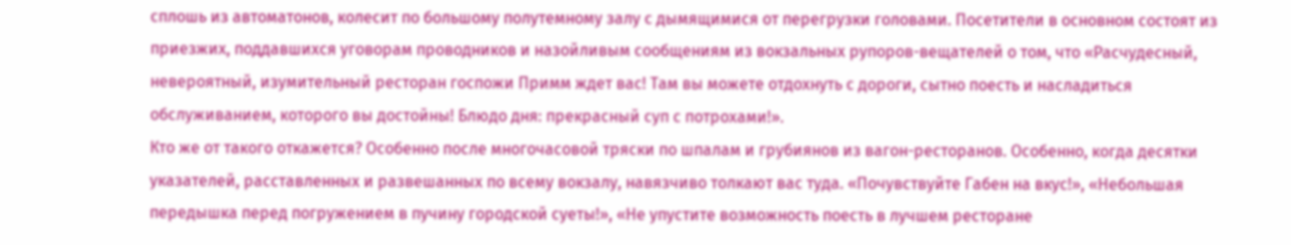сплошь из автоматонов, колесит по большому полутемному залу с дымящимися от перегрузки головами. Посетители в основном состоят из приезжих, поддавшихся уговорам проводников и назойливым сообщениям из вокзальных рупоров-вещателей о том, что «Расчудесный, невероятный, изумительный ресторан госпожи Примм ждет вас! Там вы можете отдохнуть с дороги, сытно поесть и насладиться обслуживанием, которого вы достойны! Блюдо дня: прекрасный суп с потрохами!».
Кто же от такого откажется? Особенно после многочасовой тряски по шпалам и грубиянов из вагон-ресторанов. Особенно, когда десятки указателей, расставленных и развешанных по всему вокзалу, навязчиво толкают вас туда. «Почувствуйте Габен на вкус!», «Небольшая передышка перед погружением в пучину городской суеты!», «Не упустите возможность поесть в лучшем ресторане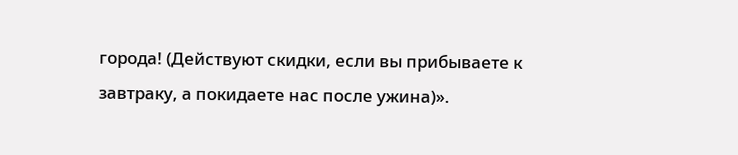города! (Действуют скидки, если вы прибываете к завтраку, а покидаете нас после ужина)».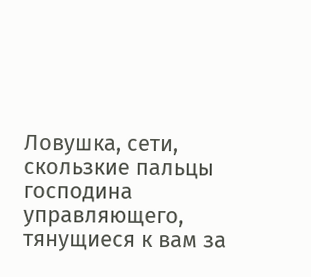Ловушка, сети, скользкие пальцы господина управляющего, тянущиеся к вам за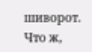шиворот. Что ж,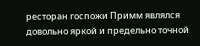ресторан госпожи Примм являлся довольно яркой и предельно точной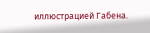иллюстрацией Габена.